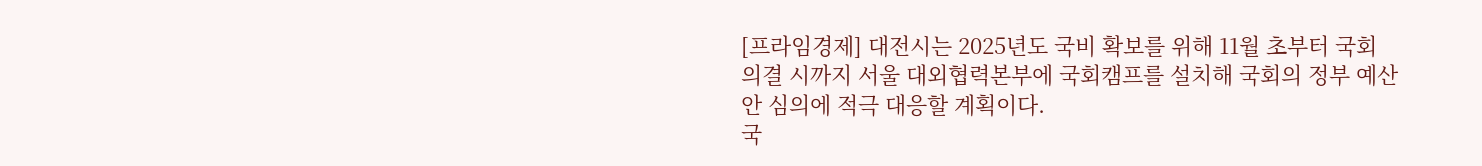[프라임경제] 대전시는 2025년도 국비 확보를 위해 11월 초부터 국회 의결 시까지 서울 대외협력본부에 국회캠프를 설치해 국회의 정부 예산안 심의에 적극 대응할 계획이다.
국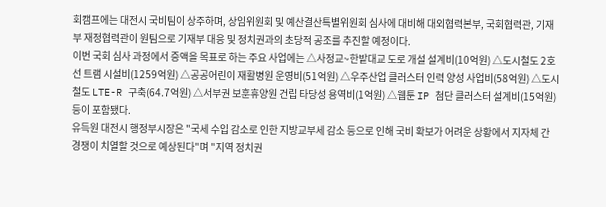회캠프에는 대전시 국비팀이 상주하며, 상임위원회 및 예산결산특별위원회 심사에 대비해 대외협력본부, 국회협력관, 기재부 재정협력관이 원팀으로 기재부 대응 및 정치권과의 초당적 공조를 추진할 예정이다.
이번 국회 심사 과정에서 증액을 목표로 하는 주요 사업에는 △사정교~한밭대교 도로 개설 설계비(10억원) △도시철도 2호선 트램 시설비(1259억원) △공공어린이 재활병원 운영비(51억원) △우주산업 클러스터 인력 양성 사업비(58억원) △도시철도 LTE-R 구축(64.7억원) △서부권 보훈휴양원 건립 타당성 용역비(1억원) △웹툰 IP 첨단 클러스터 설계비(15억원) 등이 포함됐다.
유득원 대전시 행정부시장은 "국세 수입 감소로 인한 지방교부세 감소 등으로 인해 국비 확보가 어려운 상황에서 지자체 간 경쟁이 치열할 것으로 예상된다"며 "지역 정치권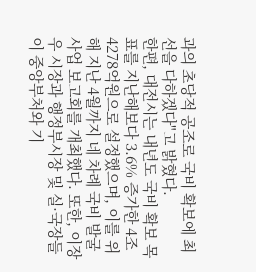과의 초당적 공조로 국비 확보에 최선을 다하겠다"고 밝혔다.
한편, 대전시는 내년도 국비 확보 목표를 지난해보다 3.6% 증가한 4조4278억원으로 설정했으며, 이를 위해 지난 4월까지 네 차례 국비 발굴 사업 보고회를 개최했다. 또한, 이장우 시장과 행정부시장 및 실·국장들이 중앙부처와 기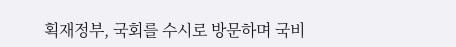획재정부, 국회를 수시로 방문하며 국비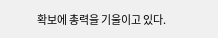확보에 총력을 기울이고 있다.